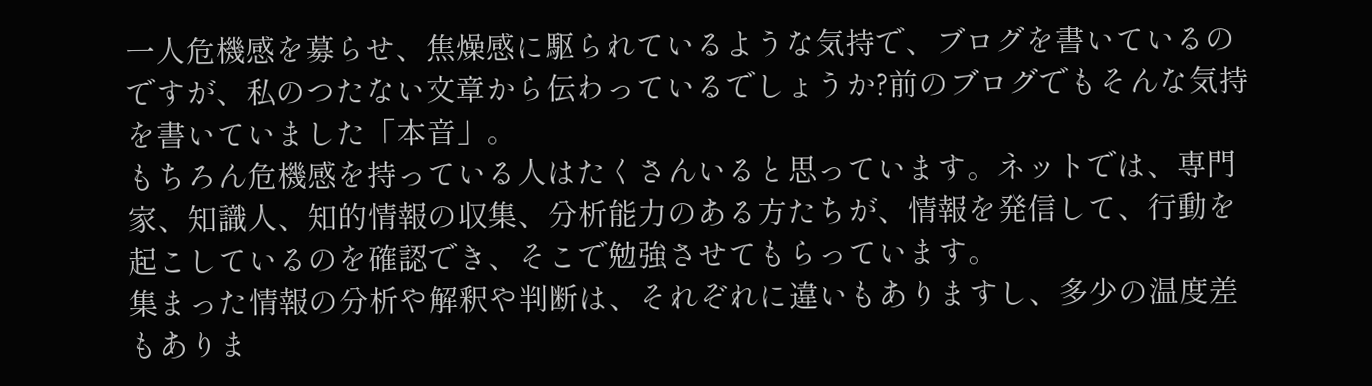一人危機感を募らせ、焦燥感に駆られているような気持で、ブログを書いているのですが、私のつたない文章から伝わっているでしょうか?前のブログでもそんな気持を書いていました「本音」。
もちろん危機感を持っている人はたくさんいると思っています。ネットでは、専門家、知識人、知的情報の収集、分析能力のある方たちが、情報を発信して、行動を起こしているのを確認でき、そこで勉強させてもらっています。
集まった情報の分析や解釈や判断は、それぞれに違いもありますし、多少の温度差もありま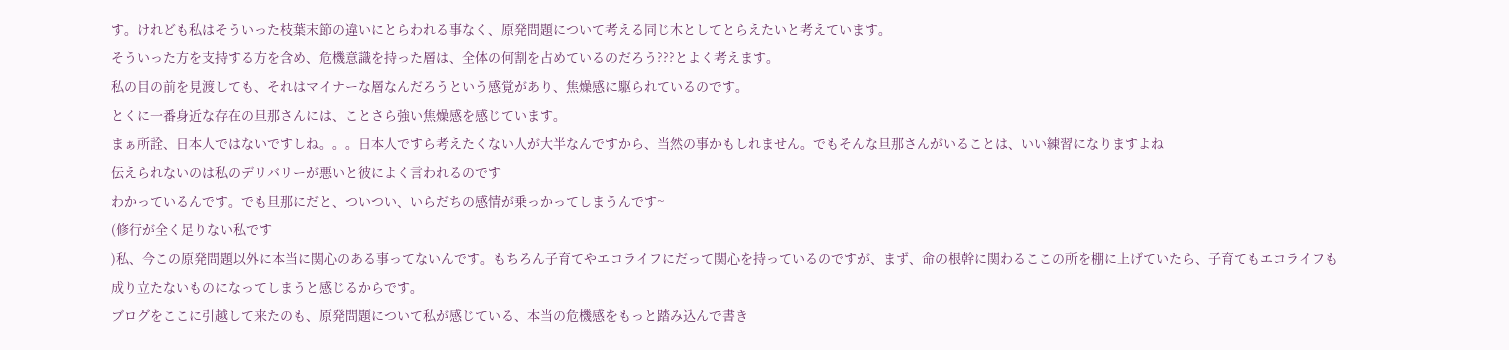す。けれども私はそういった枝葉末節の違いにとらわれる事なく、原発問題について考える同じ木としてとらえたいと考えています。
そういった方を支持する方を含め、危機意識を持った層は、全体の何割を占めているのだろう???とよく考えます。
私の目の前を見渡しても、それはマイナーな層なんだろうという感覚があり、焦燥感に駆られているのです。
とくに一番身近な存在の旦那さんには、ことさら強い焦燥感を感じています。
まぁ所詮、日本人ではないですしね。。。日本人ですら考えたくない人が大半なんですから、当然の事かもしれません。でもそんな旦那さんがいることは、いい練習になりますよね
伝えられないのは私のデリバリーが悪いと彼によく言われるのです
わかっているんです。でも旦那にだと、ついつい、いらだちの感情が乗っかってしまうんです~
(修行が全く足りない私です
)私、今この原発問題以外に本当に関心のある事ってないんです。もちろん子育てやエコライフにだって関心を持っているのですが、まず、命の根幹に関わるここの所を棚に上げていたら、子育てもエコライフも成り立たないものになってしまうと感じるからです。
ブログをここに引越して来たのも、原発問題について私が感じている、本当の危機感をもっと踏み込んで書き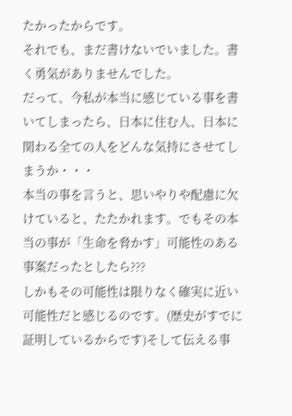たかったからです。
それでも、まだ書けないでいました。書く勇気がありませんでした。
だって、今私が本当に感じている事を書いてしまったら、日本に住む人、日本に関わる全ての人をどんな気持にさせてしまうか・・・
本当の事を言うと、思いやりや配慮に欠けていると、たたかれます。でもその本当の事が「生命を脅かす」可能性のある事案だったとしたら???
しかもその可能性は限りなく確実に近い可能性だと感じるのです。(歴史がすでに証明しているからです)そして伝える事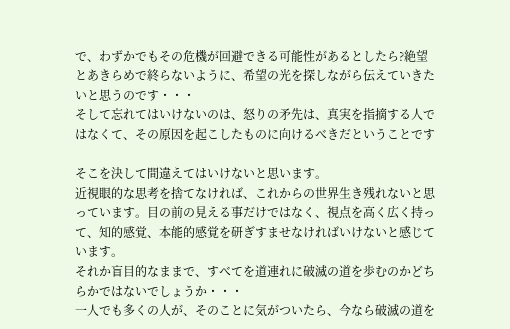で、わずかでもその危機が回避できる可能性があるとしたら?絶望とあきらめで終らないように、希望の光を探しながら伝えていきたいと思うのです・・・
そして忘れてはいけないのは、怒りの矛先は、真実を指摘する人ではなくて、その原因を起こしたものに向けるべきだということです

そこを決して間違えてはいけないと思います。
近視眼的な思考を捨てなければ、これからの世界生き残れないと思っています。目の前の見える事だけではなく、視点を高く広く持って、知的感覚、本能的感覚を研ぎすませなければいけないと感じています。
それか盲目的なままで、すべてを道連れに破滅の道を歩むのかどちらかではないでしょうか・・・
一人でも多くの人が、そのことに気がついたら、今なら破滅の道を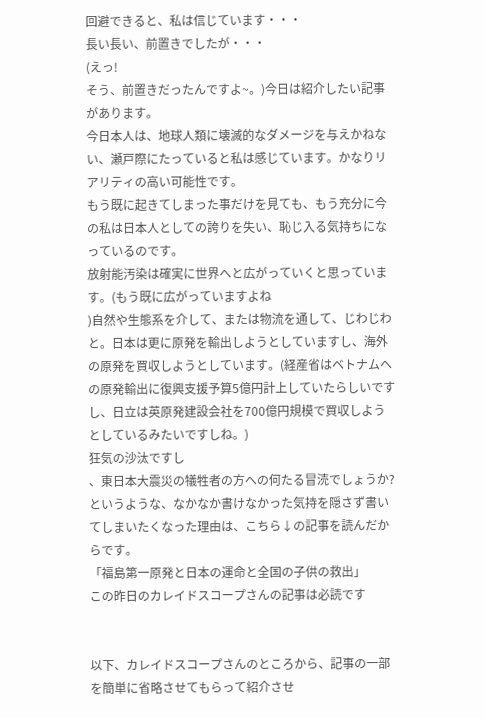回避できると、私は信じています・・・
長い長い、前置きでしたが・・・
(えっ!
そう、前置きだったんですよ~。)今日は紹介したい記事があります。
今日本人は、地球人類に壊滅的なダメージを与えかねない、瀬戸際にたっていると私は感じています。かなりリアリティの高い可能性です。
もう既に起きてしまった事だけを見ても、もう充分に今の私は日本人としての誇りを失い、恥じ入る気持ちになっているのです。
放射能汚染は確実に世界へと広がっていくと思っています。(もう既に広がっていますよね
)自然や生態系を介して、または物流を通して、じわじわと。日本は更に原発を輸出しようとしていますし、海外の原発を買収しようとしています。(経産省はベトナムへの原発輸出に復興支援予算5億円計上していたらしいですし、日立は英原発建設会社を700億円規模で買収しようとしているみたいですしね。)
狂気の沙汰ですし
、東日本大震災の犠牲者の方への何たる冒涜でしょうか?
というような、なかなか書けなかった気持を隠さず書いてしまいたくなった理由は、こちら↓の記事を読んだからです。
「福島第一原発と日本の運命と全国の子供の救出」
この昨日のカレイドスコープさんの記事は必読です


以下、カレイドスコープさんのところから、記事の一部を簡単に省略させてもらって紹介させ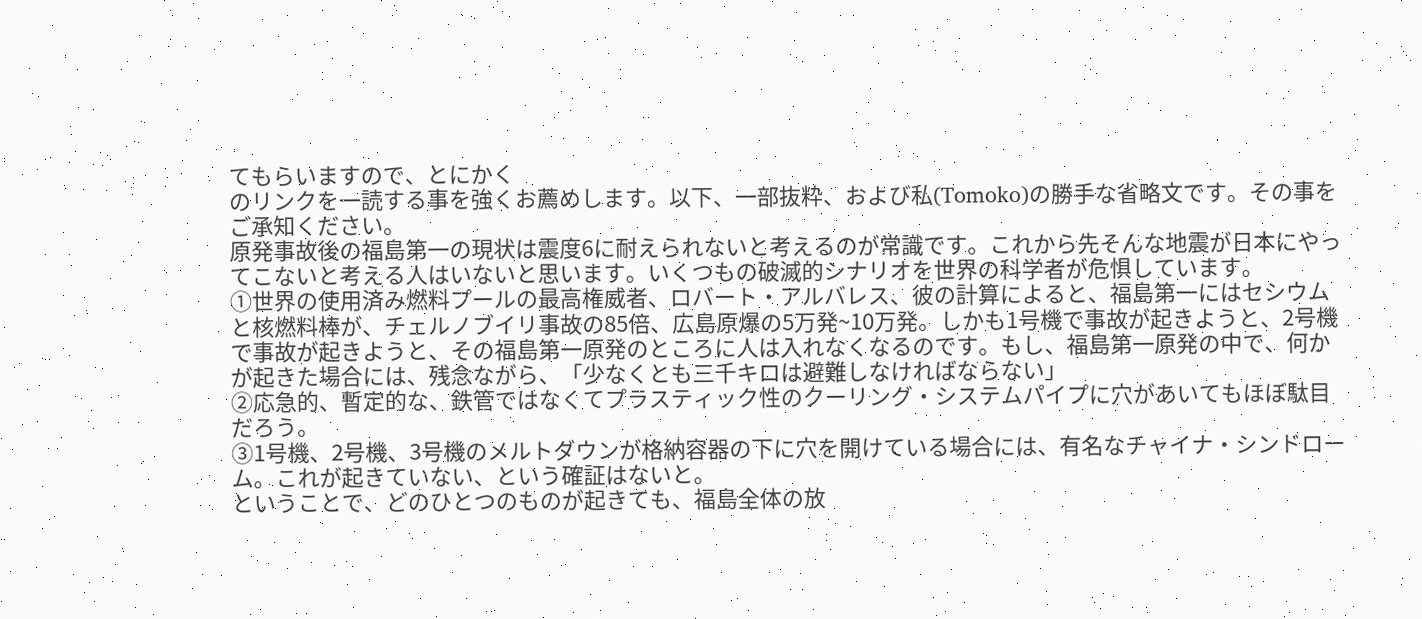てもらいますので、とにかく
のリンクを一読する事を強くお薦めします。以下、一部抜粋、および私(Tomoko)の勝手な省略文です。その事をご承知ください。
原発事故後の福島第一の現状は震度6に耐えられないと考えるのが常識です。これから先そんな地震が日本にやってこないと考える人はいないと思います。いくつもの破滅的シナリオを世界の科学者が危惧しています。
①世界の使用済み燃料プールの最高権威者、ロバート・アルバレス、彼の計算によると、福島第一にはセシウムと核燃料棒が、チェルノブイリ事故の85倍、広島原爆の5万発~10万発。しかも1号機で事故が起きようと、2号機で事故が起きようと、その福島第一原発のところに人は入れなくなるのです。もし、福島第一原発の中で、何かが起きた場合には、残念ながら、「少なくとも三千キロは避難しなければならない」
②応急的、暫定的な、鉄管ではなくてプラスティック性のクーリング・システムパイプに穴があいてもほぼ駄目だろう。
③1号機、2号機、3号機のメルトダウンが格納容器の下に穴を開けている場合には、有名なチャイナ・シンドローム。これが起きていない、という確証はないと。
ということで、どのひとつのものが起きても、福島全体の放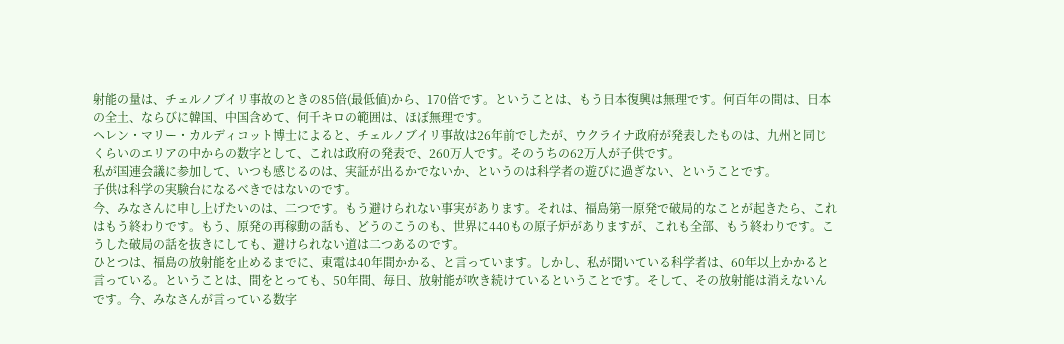射能の量は、チェルノブイリ事故のときの85倍(最低値)から、170倍です。ということは、もう日本復興は無理です。何百年の間は、日本の全土、ならびに韓国、中国含めて、何千キロの範囲は、ほぼ無理です。
ヘレン・マリー・カルディコット博士によると、チェルノブイリ事故は26年前でしたが、ウクライナ政府が発表したものは、九州と同じくらいのエリアの中からの数字として、これは政府の発表で、260万人です。そのうちの62万人が子供です。
私が国連会議に参加して、いつも感じるのは、実証が出るかでないか、というのは科学者の遊びに過ぎない、ということです。
子供は科学の実験台になるべきではないのです。
今、みなさんに申し上げたいのは、二つです。もう避けられない事実があります。それは、福島第一原発で破局的なことが起きたら、これはもう終わりです。もう、原発の再稼動の話も、どうのこうのも、世界に440もの原子炉がありますが、これも全部、もう終わりです。こうした破局の話を抜きにしても、避けられない道は二つあるのです。
ひとつは、福島の放射能を止めるまでに、東電は40年間かかる、と言っています。しかし、私が聞いている科学者は、60年以上かかると言っている。ということは、間をとっても、50年間、毎日、放射能が吹き続けているということです。そして、その放射能は消えないんです。今、みなさんが言っている数字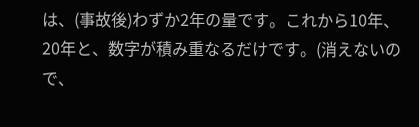は、(事故後)わずか2年の量です。これから10年、20年と、数字が積み重なるだけです。(消えないので、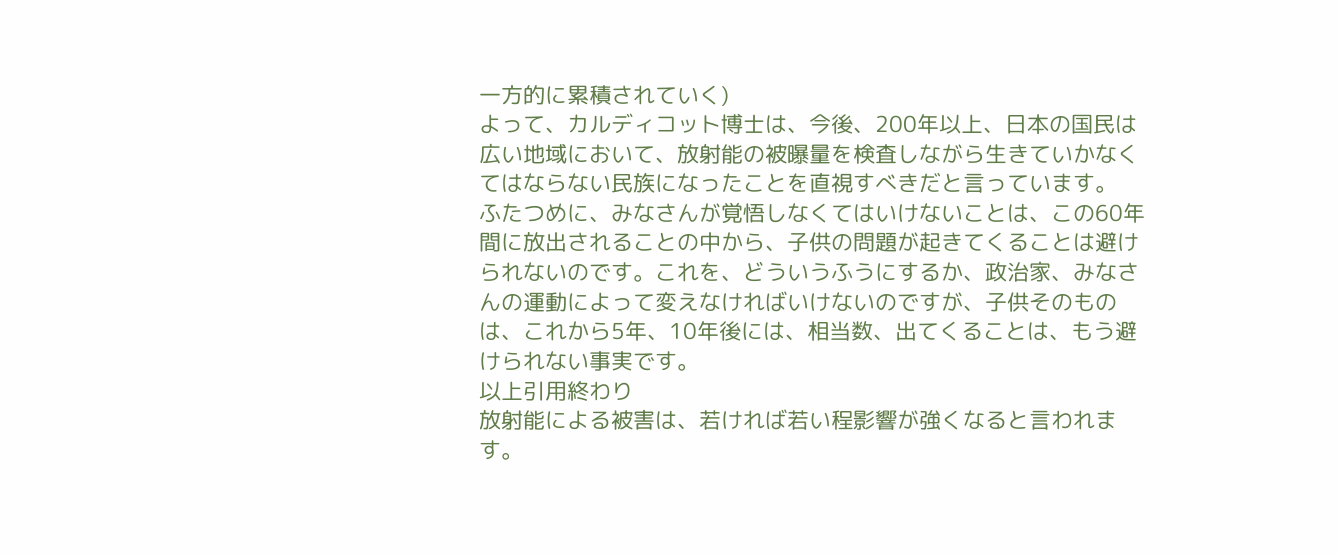一方的に累積されていく)
よって、カルディコット博士は、今後、200年以上、日本の国民は広い地域において、放射能の被曝量を検査しながら生きていかなくてはならない民族になったことを直視すべきだと言っています。
ふたつめに、みなさんが覚悟しなくてはいけないことは、この60年間に放出されることの中から、子供の問題が起きてくることは避けられないのです。これを、どういうふうにするか、政治家、みなさんの運動によって変えなければいけないのですが、子供そのものは、これから5年、10年後には、相当数、出てくることは、もう避けられない事実です。
以上引用終わり
放射能による被害は、若ければ若い程影響が強くなると言われます。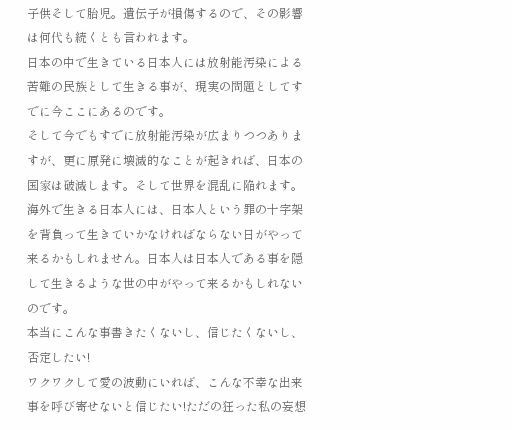子供そして胎児。遺伝子が損傷するので、その影響は何代も続くとも言われます。
日本の中で生きている日本人には放射能汚染による苦難の民族として生きる事が、現実の問題としてすでに今ここにあるのです。
そして今でもすでに放射能汚染が広まりつつありますが、更に原発に壊滅的なことが起きれば、日本の国家は破滅します。そして世界を混乱に陥れます。海外で生きる日本人には、日本人という罪の十字架を背負って生きていかなければならない日がやって来るかもしれません。日本人は日本人である事を隠して生きるような世の中がやって来るかもしれないのです。
本当にこんな事書きたくないし、信じたくないし、否定したい!
ワクワクして愛の波動にいれば、こんな不幸な出来事を呼び寄せないと信じたい!ただの狂った私の妄想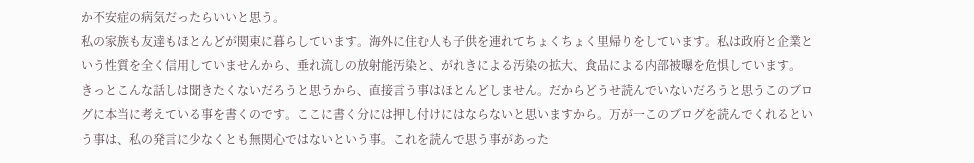か不安症の病気だったらいいと思う。
私の家族も友達もほとんどが関東に暮らしています。海外に住む人も子供を連れてちょくちょく里帰りをしています。私は政府と企業という性質を全く信用していませんから、垂れ流しの放射能汚染と、がれきによる汚染の拡大、食品による内部被曝を危惧しています。
きっとこんな話しは聞きたくないだろうと思うから、直接言う事はほとんどしません。だからどうせ読んでいないだろうと思うこのブログに本当に考えている事を書くのです。ここに書く分には押し付けにはならないと思いますから。万が一このブログを読んでくれるという事は、私の発言に少なくとも無関心ではないという事。これを読んで思う事があった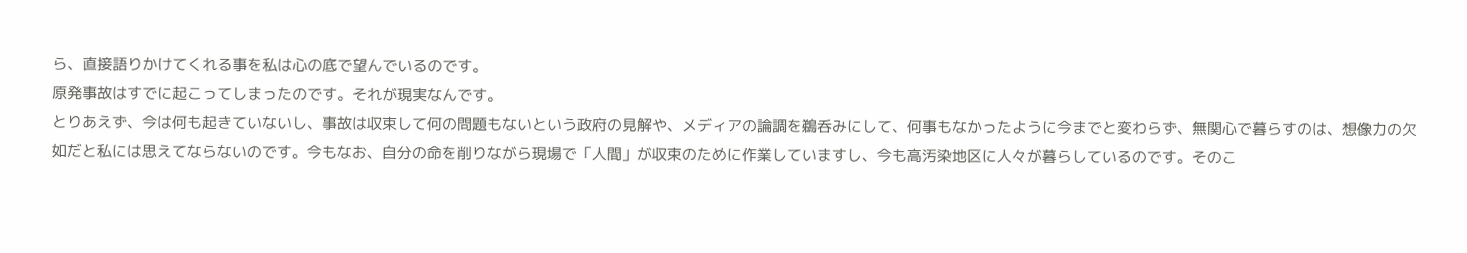ら、直接語りかけてくれる事を私は心の底で望んでいるのです。
原発事故はすでに起こってしまったのです。それが現実なんです。
とりあえず、今は何も起きていないし、事故は収束して何の問題もないという政府の見解や、メディアの論調を鵜呑みにして、何事もなかったように今までと変わらず、無関心で暮らすのは、想像力の欠如だと私には思えてならないのです。今もなお、自分の命を削りながら現場で「人間」が収束のために作業していますし、今も高汚染地区に人々が暮らしているのです。そのこ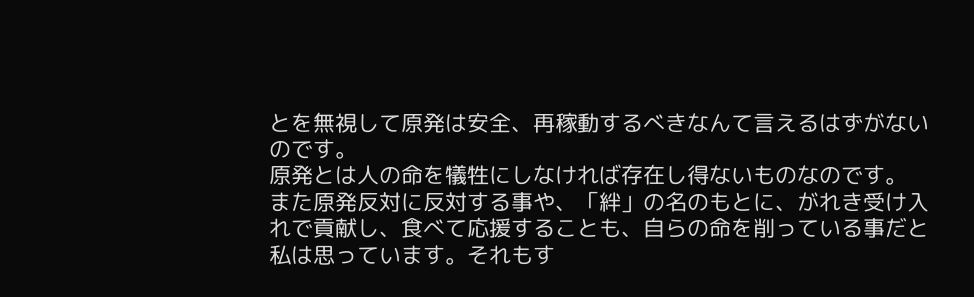とを無視して原発は安全、再稼動するべきなんて言えるはずがないのです。
原発とは人の命を犠牲にしなければ存在し得ないものなのです。
また原発反対に反対する事や、「絆」の名のもとに、がれき受け入れで貢献し、食べて応援することも、自らの命を削っている事だと私は思っています。それもす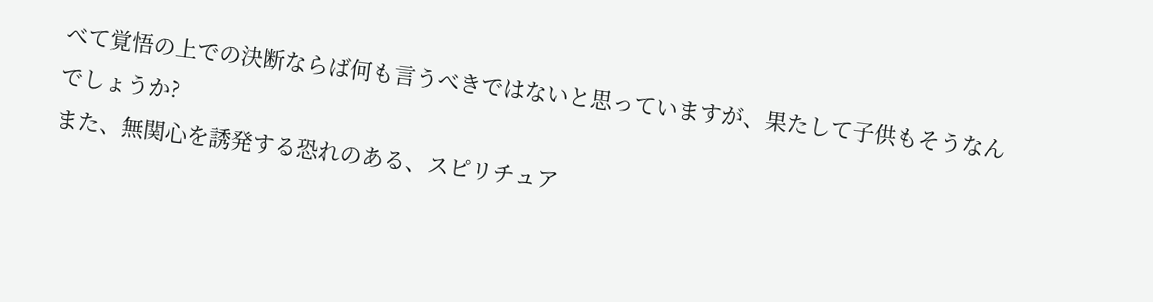べて覚悟の上での決断ならば何も言うべきではないと思っていますが、果たして子供もそうなんでしょうか?
また、無関心を誘発する恐れのある、スピリチュア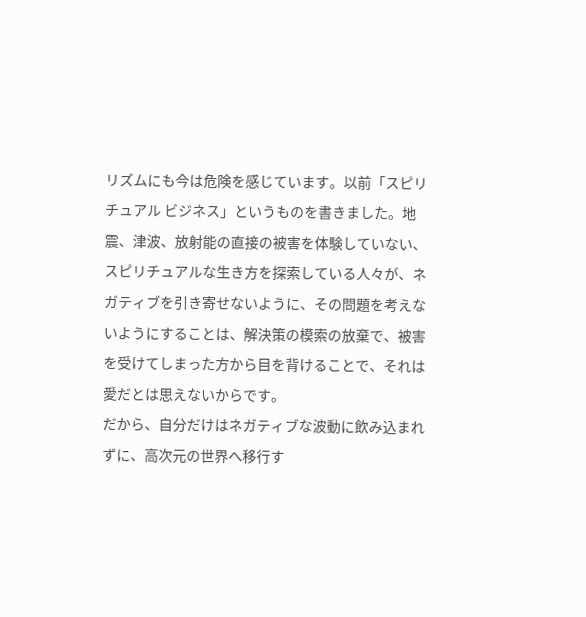リズムにも今は危険を感じています。以前「スピリチュアル ビジネス」というものを書きました。地震、津波、放射能の直接の被害を体験していない、スピリチュアルな生き方を探索している人々が、ネガティブを引き寄せないように、その問題を考えないようにすることは、解決策の模索の放棄で、被害を受けてしまった方から目を背けることで、それは愛だとは思えないからです。
だから、自分だけはネガティブな波動に飲み込まれずに、高次元の世界へ移行す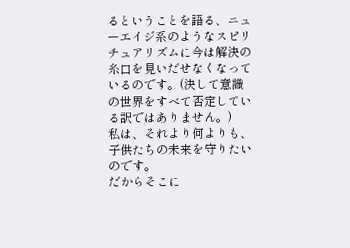るということを語る、ニューエイジ系のようなスピリチュアリズムに今は解決の糸口を見いだせなくなっているのです。(決して意識の世界をすべて否定している訳ではありません。)
私は、それより何よりも、
子供たちの未来を守りたいのです。
だからそこに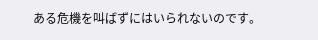ある危機を叫ばずにはいられないのです。